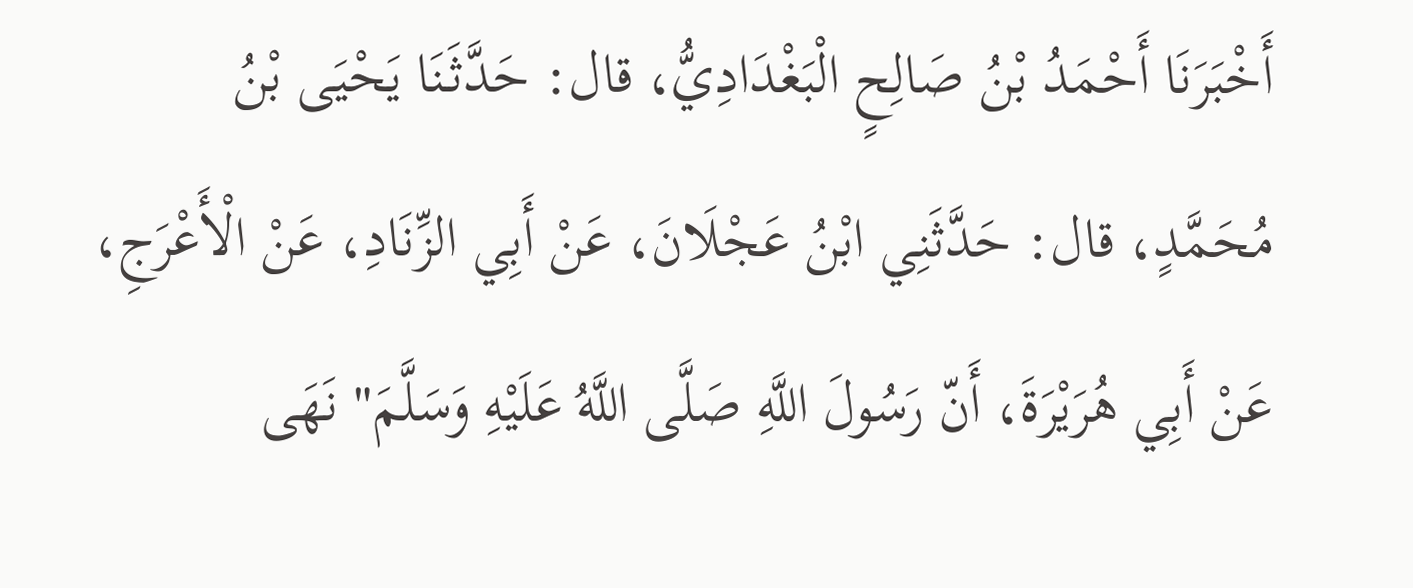أَخْبَرَنَا أَحْمَدُ بْنُ صَالِحٍ الْبَغْدَادِيُّ، قال: حَدَّثَنَا يَحْيَى بْنُ مُحَمَّدٍ، قال: حَدَّثَنِي ابْنُ عَجْلَانَ، عَنْ أَبِي الزِّنَادِ، عَنْ الْأَعْرَجِ، عَنْ أَبِي هُرَيْرَةَ، أَنّ رَسُولَ اللَّهِ صَلَّى اللَّهُ عَلَيْهِ وَسَلَّمَ" نَهَى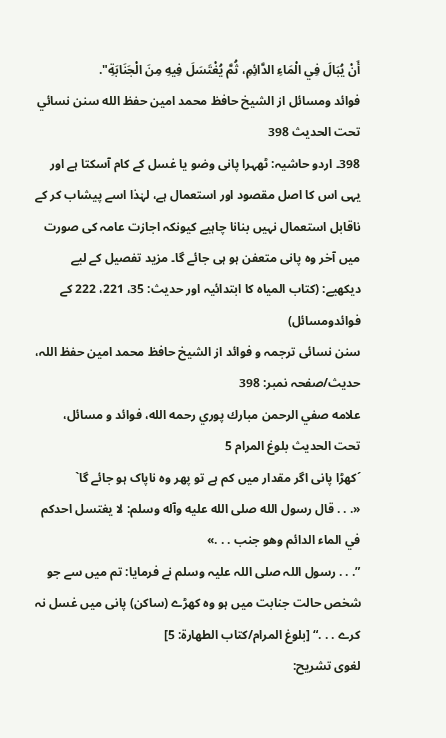أَنْ يُبَالَ فِي الْمَاءِ الدَّائِمِ، ثُمَّ يُغْتَسَلَ فِيهِ مِنَ الْجَنَابَةِ".
فوائد ومسائل از الشيخ حافظ محمد امين حفظ الله سنن نسائي تحت الحديث 398
398۔ اردو حاشیہ: ٹھہرا پانی وضو یا غسل کے کام آسکتا ہے اور یہی اس کا اصل مقصود اور استعمال ہے، لہٰذا اسے پیشاب کر کے ناقابل استعمال نہیں بنانا چاہیے کیونکہ اجازت عامہ کی صورت میں آخر وہ پانی متعفن ہو ہی جائے گا۔ مزید تفصیل کے لیے دیکھیے: (کتاب المیاہ کا ابتدائیہ اور حدیث: 35، 221، 222 کے فوائدومسائل)
سنن نسائی ترجمہ و فوائد از الشیخ حافظ محمد امین حفظ اللہ، حدیث/صفحہ نمبر: 398
علامه صفي الرحمن مبارك پوري رحمه الله، فوائد و مسائل، تحت الحديث بلوغ المرام 5
´کھڑا پانی اگر مقدار میں کم ہے تو پھر وہ ناپاک ہو جائے گا`
«. . . قال رسول الله صلى الله عليه وآله وسلم: لا يغتسل احدكم في الماء الدائم وهو جنب . . .»
”. . . رسول اللہ صلی اللہ علیہ وسلم نے فرمایا: تم میں سے جو شخص حالت جنابت میں ہو وہ کھڑے (ساکن) پانی میں غسل نہ کرے . . .“ [بلوغ المرام/كتاب الطهارة: 5]
لغوی تشریح: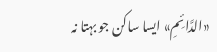«الدَّائِمِ» ایسا ساکن جو بہتا نہ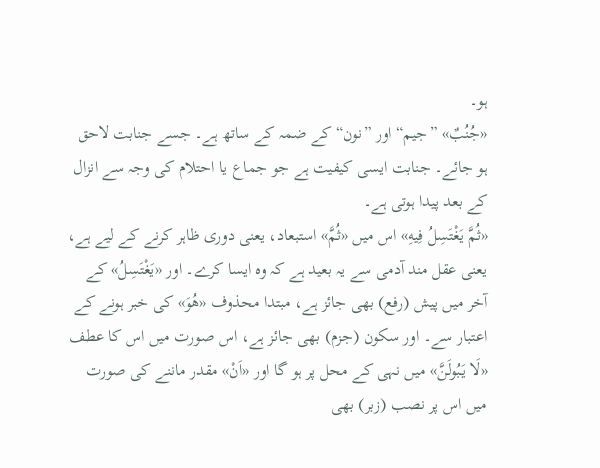ہو۔
«جُنُبٌ» ”جیم“ اور ”نون“ کے ضمہ کے ساتھ ہے۔ جسے جنابت لاحق ہو جائے۔ جنابت ایسی کیفیت ہے جو جماع یا احتلام کی وجہ سے انزال کے بعد پیدا ہوتی ہے۔
«ثُمَّ يَغْتَسِلُ فِيهِ» اس میں «ثُمَّ» استبعاد، یعنی دوری ظاہر کرنے کے لیے ہے، یعنی عقل مند آدمی سے یہ بعید ہے کہ وہ ایسا کرے۔ اور «يَغْتَسِلُ» کے آخر میں پیش (رفع) بھی جائز ہے، مبتدا محذوف «ھُوَ» کی خبر ہونے کے اعتبار سے۔ اور سکون (جزم) بھی جائز ہے، اس صورت میں اس کا عطف «لَا یَبُولَنَّ» میں نہی کے محل پر ہو گا اور «اَنْ» مقدر ماننے کی صورت میں اس پر نصب (زبر) بھی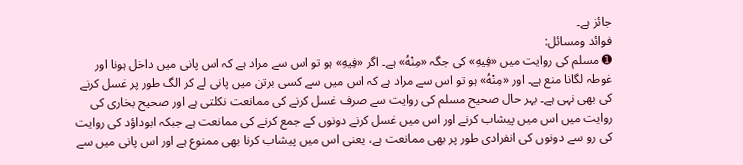جائز ہے۔
فوائد ومسائل:
➊ مسلم کی روایت میں «فِیهِ» کی جگہ «مِنْهُ» ہے۔ اگر «فِیهِ» ہو تو اس سے مراد ہے کہ اس پانی میں داخل ہونا اور غوطہ لگانا منع ہے۔ اور «مِنْهُ» ہو تو اس سے مراد ہے کہ اس میں سے کسی برتن میں پانی لے کر الگ طور پر غسل کرنے کی بھی نہی ہے۔ بہر حال صحیح مسلم کی روایت سے صرف غسل کرنے کی ممانعت نکلتی ہے اور صحیح بخاری کی روایت میں اس میں پیشاب کرنے اور اس میں غسل کرنے دونوں کے جمع کرنے کی ممانعت ہے جبکہ ابوداؤد کی روایت کی رو سے دونوں کی انفرادی طور پر بھی ممانعت ہے، یعنی اس میں پیشاب کرنا بھی ممنوع ہے اور اس پانی میں سے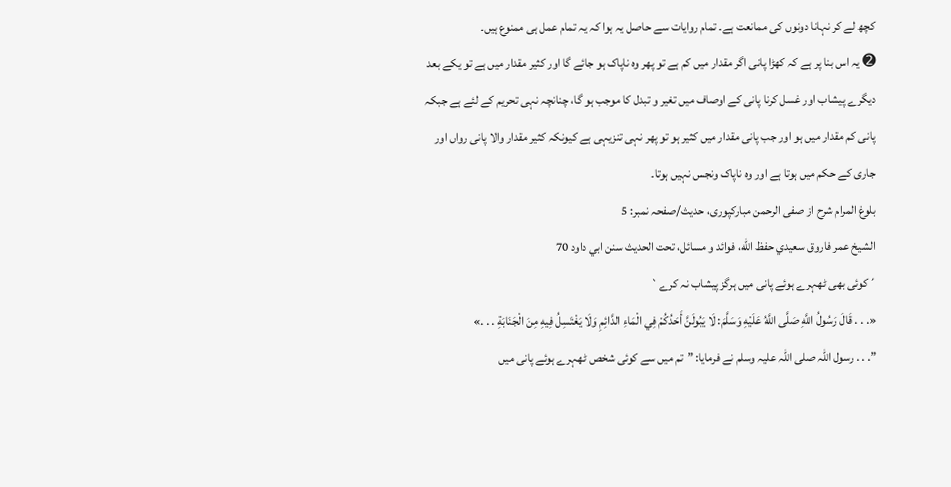کچھ لے کر نہانا دونوں کی ممانعت ہے۔ تمام روایات سے حاصل یہ ہوا کہ یہ تمام عمل ہی ممنوع ہیں۔
➋ یہ اس بنا پر ہے کہ کھڑا پانی اگر مقدار میں کم ہے تو پھر وہ ناپاک ہو جائے گا اور کثیر مقدار میں ہے تو یکے بعد دیگرے پیشاب اور غسل کرنا پانی کے اوصاف میں تغیر و تبدل کا موجب ہو گا، چنانچہ نہی تحریم کے لئے ہے جبکہ پانی کم مقدار میں ہو اور جب پانی مقدار میں کثیر ہو تو پھر نہی تنزیہی ہے کیونکہ کثیر مقدار والا پانی رواں اور جاری کے حکم میں ہوتا ہے اور وہ ناپاک ونجس نہیں ہوتا۔
بلوغ المرام شرح از صفی الرحمن مبارکپوری، حدیث/صفحہ نمبر: 5
الشيخ عمر فاروق سعيدي حفظ الله، فوائد و مسائل، تحت الحديث سنن ابي داود 70
´کوئی بھی ٹھہرے ہوئے پانی میں ہرگز پیشاب نہ کرے`
«. . . قَالَ رَسُولُ اللَّهِ صَلَّى اللَّهُ عَلَيْهِ وَسَلَّمَ: لَا يَبُولَنَّ أَحَدُكُمْ فِي الْمَاءِ الدَّائِمِ وَلَا يَغْتَسِلُ فِيهِ مِنَ الْجَنَابَةِ . . .»
”. . . رسول اللہ صلی اللہ علیہ وسلم نے فرمایا: ”تم میں سے کوئی شخص ٹھہرے ہوئے پانی میں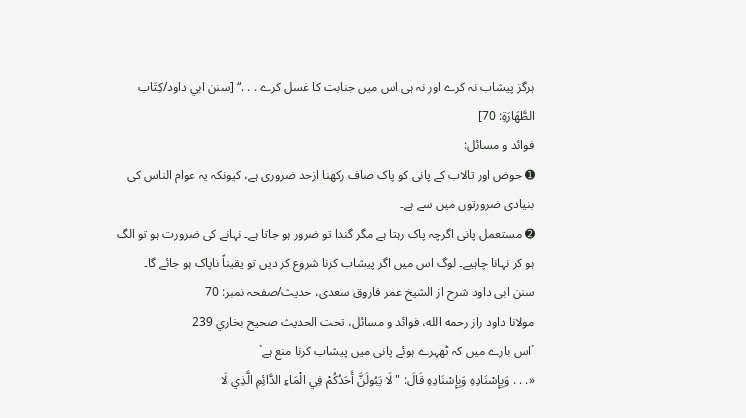ہرگز پیشاب نہ کرے اور نہ ہی اس میں جنابت کا غسل کرے . . .“ [سنن ابي داود/كِتَاب الطَّهَارَةِ: 70]
فوائد و مسائل:
➊ حوض اور تالاب کے پانی کو پاک صاف رکھنا ازحد ضروری ہے، کیونکہ یہ عوام الناس کی بنیادی ضرورتوں میں سے ہے۔
➋ مستعمل پانی اگرچہ پاک رہتا ہے مگر گندا تو ضرور ہو جاتا ہے۔ نہانے کی ضرورت ہو تو الگ ہو کر نہانا چاہیے۔ لوگ اس میں اگر پیشاب کرنا شروع کر دیں تو یقیناً ناپاک ہو جائے گا۔
سنن ابی داود شرح از الشیخ عمر فاروق سعدی، حدیث/صفحہ نمبر: 70
مولانا داود راز رحمه الله، فوائد و مسائل، تحت الحديث صحيح بخاري 239
´اس بارے میں کہ ٹھہرے ہوئے پانی میں پیشاب کرنا منع ہے`
«. . . وَبِإِسْنَادِهِ وَبِإِسْنَادِهِ قَالَ: " لَا يَبُولَنَّ أَحَدُكُمْ فِي الْمَاءِ الدَّائِمِ الَّذِي لَا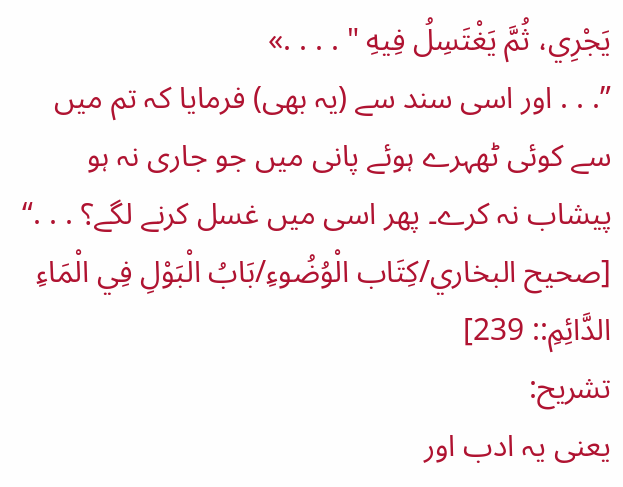يَجْرِي، ثُمَّ يَغْتَسِلُ فِيهِ " . . . .»
”. . . اور اسی سند سے (یہ بھی) فرمایا کہ تم میں سے کوئی ٹھہرے ہوئے پانی میں جو جاری نہ ہو پیشاب نہ کرے۔ پھر اسی میں غسل کرنے لگے؟ . . .“ [صحيح البخاري/كِتَاب الْوُضُوءِ/بَابُ الْبَوْلِ فِي الْمَاءِ الدَّائِمِ:: 239]
تشریح:
یعنی یہ ادب اور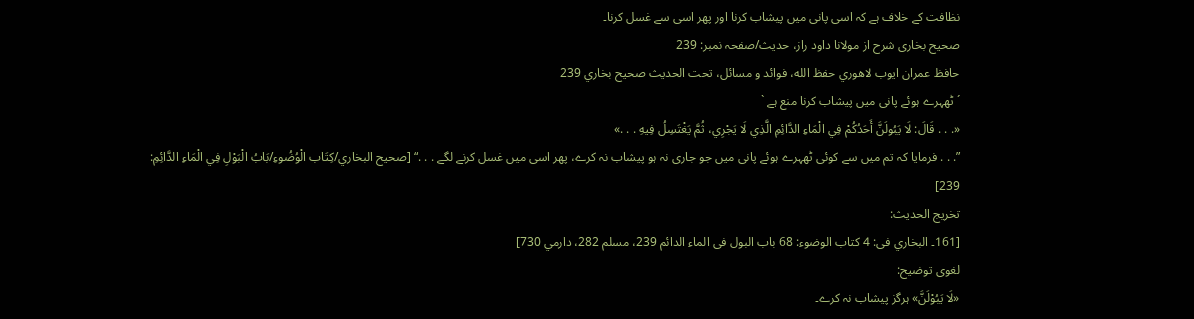نظافت کے خلاف ہے کہ اسی پانی میں پیشاب کرنا اور پھر اسی سے غسل کرنا۔
صحیح بخاری شرح از مولانا داود راز، حدیث/صفحہ نمبر: 239
حافظ عمران ايوب لاهوري حفظ الله، فوائد و مسائل، تحت الحديث صحيح بخاري 239
´ ٹھہرے ہوئے پانی میں پیشاب کرنا منع ہے `
«. . . قَالَ: لَا يَبُولَنَّ أَحَدُكُمْ فِي الْمَاءِ الدَّائِمِ الَّذِي لَا يَجْرِي، ثُمَّ يَغْتَسِلُ فِيهِ . . .»
”. . . فرمایا کہ تم میں سے کوئی ٹھہرے ہوئے پانی میں جو جاری نہ ہو پیشاب نہ کرے، پھر اسی میں غسل کرنے لگے . . .“ [صحيح البخاري/كِتَاب الْوُضُوءِ/بَابُ الْبَوْلِ فِي الْمَاءِ الدَّائِمِ: 239]
تخريج الحديث:
[161۔ البخاري فى: 4 كتاب الوضوء: 68 باب البول فى الماء الدائم 239، مسلم 282، دارمي 730]
لغوی توضیح:
«لَا يَبُوْلَنَّ» ہرگز پیشاب نہ کرے۔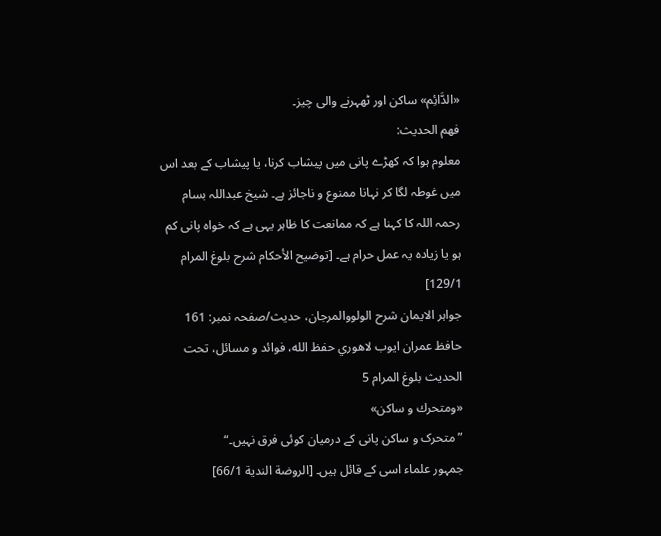«الدَّائِم» ساکن اور ٹھہرنے والی چیز۔
فھم الحدیث:
معلوم ہوا کہ کھڑے پانی میں پیشاب کرنا، یا پیشاب کے بعد اس میں غوطہ لگا کر نہانا ممنوع و ناجائز ہے۔ شیخ عبداللہ بسام رحمہ اللہ کا کہنا ہے کہ ممانعت کا ظاہر یہی ہے کہ خواہ پانی کم ہو یا زیادہ یہ عمل حرام ہے۔ [توضيح الأحكام شرح بلوغ المرام 129/1]
جواہر الایمان شرح الولووالمرجان، حدیث/صفحہ نمبر: 161
حافظ عمران ايوب لاهوري حفظ الله، فوائد و مسائل، تحت الحديث بلوغ المرام 5
«ومتحرك و ساكن»
”متحرک و ساکن پانی کے درمیان کوئی فرق نہیں۔“
جمہور علماء اسی کے قائل ہیں۔ [الروضة الندية 66/1]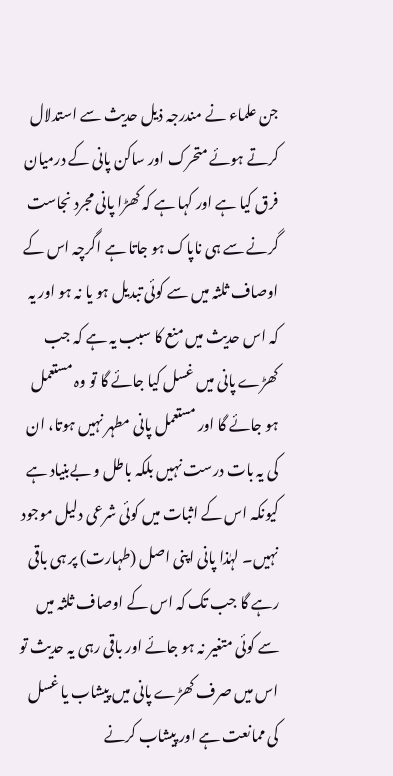جن علماء نے مندرجہ ذیل حدیث سے استدلال کرتے ہوئے متحرک اور ساکن پانی کے درمیان فرق کیا ہے اور کہا ہے کہ کھڑا پانی مجرد نجاست گرنے سے ہی ناپاک ہو جاتا ہے اگرچہ اس کے اوصاف ثلثہ میں سے کوئی تبدیل ہو یا نہ ہو اور یہ کہ اس حدیث میں منع کا سبب یہ ہے کہ جب کھڑے پانی میں غسل کیا جائے گا تو وہ مستعمل ہو جائے گا اور مستعمل پانی مطہر نہیں ہوتا، ان کی یہ بات درست نہیں بلکہ باطل و بےبنیاد ہے کیونکہ اس کے اثبات میں کوئی شرعی دلیل موجود نہیں۔ لہٰذا پانی اپنی اصل (طہارت) پر ہی باقی رہے گا جب تک کہ اس کے اوصاف ثلثہ میں سے کوئی متغیر نہ ہو جائے اور باقی رہی یہ حدیث تو اس میں صرف کھڑے پانی میں پیشاب یا غسل کی ممانعت ہے اور پیشاب کرنے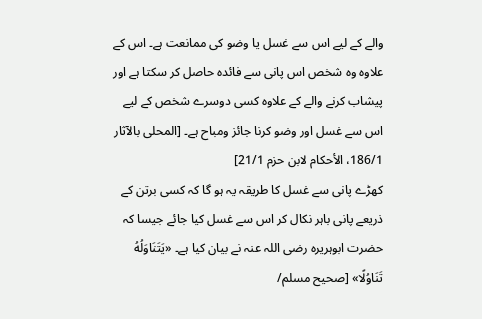والے کے لیے اس سے غسل یا وضو کی ممانعت ہے۔ اس کے علاوہ وہ شخص اس پانی سے فائدہ حاصل کر سکتا ہے اور پیشاب کرنے والے کے علاوہ کسی دوسرے شخص کے لیے اس سے غسل اور وضو کرنا جائز ومباح ہے۔ [المحلى بالآثار 186/1، الأحكام لابن حزم 21/1]
کھڑے پانی سے غسل کا طریقہ یہ ہو گا کہ کسی برتن کے ذریعے پانی باہر نکال کر اس سے غسل کیا جائے جیسا کہ حضرت ابوہریرہ رضی اللہ عنہ نے بیان کیا ہے۔ «يَتَنَاوَلُهُ تَنَاوُلًا» [صحيح مسلم/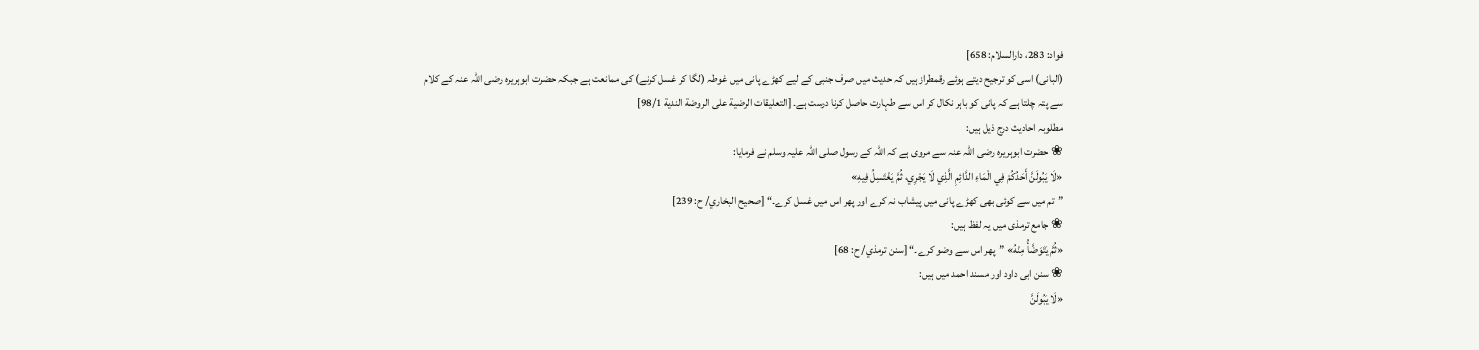فواد: 283، دارالسلام: 658]
(البانی) اسی کو ترجیح دیتے ہوئے رقمطراز ہیں کہ حدیث میں صرف جنبی کے لیے کھڑے پانی میں غوطہ (لگا کر غسل کرنے) کی ممانعت ہے جبکہ حضرت ابوہریرہ رضی اللہ عنہ کے کلام سے پتہ چلتا ہے کہ پانی کو باہر نکال کر اس سے طہارت حاصل کرنا درست ہے۔ [التعليقات الرضية على الروضة الندية 98/1]
مطلوبہ احادیث درج ذیل ہیں:
❀ حضرت ابوہریرہ رضی اللہ عنہ سے مروی ہے کہ اللہ کے رسول صلی اللہ علیہ وسلم نے فرمایا:
«لَا يَبُولَنَّ أَحَدُكُمْ فِي الْمَاءِ الدَّائِمِ الَّذِي لَا يَجْرِي، ثُمَّ يَغْتَسِلُ فِيهِ»
”تم میں سے کوئی بھی کھڑے پانی میں پیشاب نہ کرے اور پھر اس میں غسل کرے۔“ [صحيح البخاري/ ح: 239]
❀ جامع ترمذی میں یہ لفظ ہیں:
«ثُمَّ يَتَوَضَّأُ مِنْهُ» ”پھر اس سے وضو کرے۔“ [سنن ترمذي/ ح: 68]
❀ سنن ابی داود اور مسند احمد میں ہیں:
«لَا يَبُولَنَّ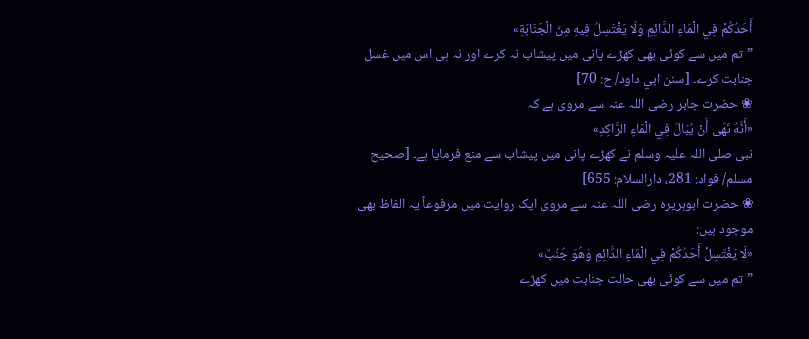أَحَدُكُمْ فِي الْمَاءِ الدَّائِمِ وَلَا يَغْتَسِلُ فِيهِ مِنَ الْجَنَابَةِ»
”تم میں سے کوئی بھی کھڑے پانی میں پیشاب نہ کرے اور نہ ہی اس میں غسل جنابت کرے۔ [سنن ابي داود/ ح: 70]
❀ حضرت جابر رضی اللہ عنہ سے مروی ہے کہ
«أَنَّهُ نَهَى أَنْ يُبَالَ فِي الْمَاءِ الرَّاكِدِ»
نبی صلی اللہ علیہ وسلم نے کھڑے پانی میں پیشاب سے منع فرمایا ہے۔ [صحيح مسلم/ فواد: 281، دارالسلام: 655]
❀ حضرت ابوہریرہ رضی اللہ عنہ سے مروی ایک روایت میں مرفوعاً یہ الفاظ بھی موجود ہیں:
«لَا يَغْتَسِلْ أَحَدُكُمْ فِي الْمَاءِ الدَّائِمِ وَهُوَ جُنُبٌ»
”تم میں سے کوئی بھی حالت جنابت میں کھڑے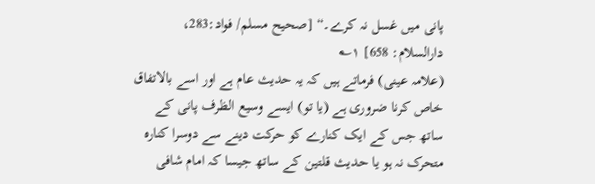پانی میں غسل نہ کرے۔“ [صحيح مسلم/ فواد:283، دارالسلام: 658] ۱؎
(علامہ عینی) فرماتے ہیں کہ یہ حدیث عام ہے اور اسے بالاتفاق خاص کرنا ضروری ہے (یا تو) ایسے وسیع الظرف پانی کے ساتھ جس کے ایک کنارے کو حرکت دینے سے دوسرا کنارہ متحرک نہ ہو یا حدیث قلتین کے ساتھ جیسا کہ امام شافی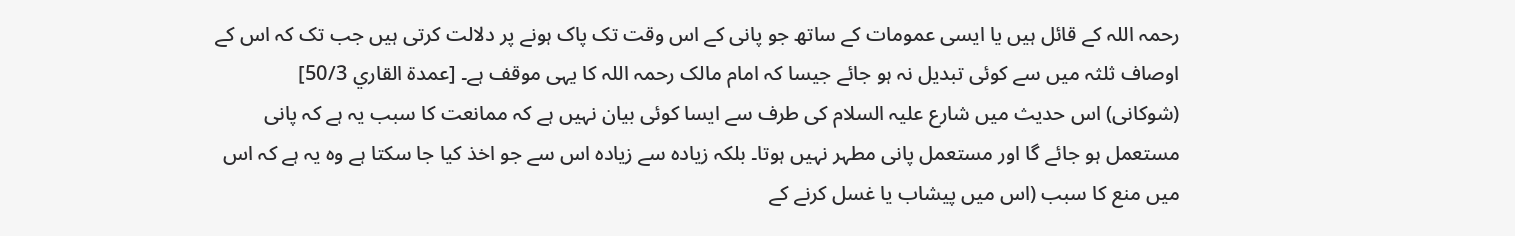رحمہ اللہ کے قائل ہیں یا ایسی عمومات کے ساتھ جو پانی کے اس وقت تک پاک ہونے پر دلالت کرتی ہیں جب تک کہ اس کے اوصاف ثلثہ میں سے کوئی تبدیل نہ ہو جائے جیسا کہ امام مالک رحمہ اللہ کا یہی موقف ہے۔ [عمدة القاري 50/3]
(شوکانی) اس حدیث میں شارع علیہ السلام کی طرف سے ایسا کوئی بیان نہیں ہے کہ ممانعت کا سبب یہ ہے کہ پانی مستعمل ہو جائے گا اور مستعمل پانی مطہر نہیں ہوتا۔ بلکہ زیادہ سے زیادہ اس سے جو اخذ کیا جا سکتا ہے وہ یہ ہے کہ اس میں منع کا سبب (اس میں پیشاب یا غسل کرنے کے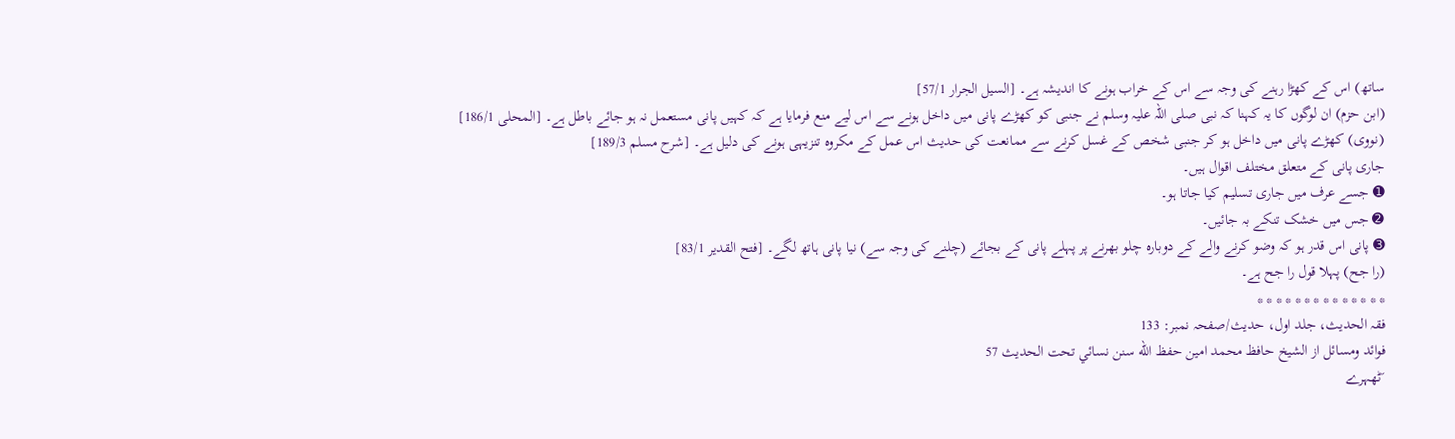ساتھ) اس کے کھڑا رہنے کی وجہ سے اس کے خراب ہونے کا اندیشہ ہے۔ [السيل الجرار 57/1]
(ابن حزم) ان لوگوں کا یہ کہنا کہ نبی صلی اللہ علیہ وسلم نے جنبی کو کھڑے پانی میں داخل ہونے سے اس لیے منع فرمایا ہے کہ کہیں پانی مستعمل نہ ہو جائے باطل ہے۔ [المحلی 186/1]
(نووی) کھڑے پانی میں داخل ہو کر جنبی شخص کے غسل کرنے سے ممانعت کی حدیث اس عمل کے مکروہ تنزیہی ہونے کی دلیل ہے۔ [شرح مسلم 189/3]
جاری پانی کے متعلق مختلف اقوال ہیں۔
➊ جسے عرف میں جاری تسلیم کیا جاتا ہو۔
➋ جس میں خشک تنکے بہ جائیں۔
➌ پانی اس قدر ہو کہ وضو کرنے والے کے دوبارہ چلو بھرنے پر پہلے پانی کے بجائے (چلنے کی وجہ سے) نیا پانی ہاتھ لگے۔ [فتح القدير 83/1]
(را جح) پہلا قول را جح ہے۔
* * * * * * * * * * * * * *
فقہ الحدیث، جلد اول، حدیث/صفحہ نمبر: 133
فوائد ومسائل از الشيخ حافظ محمد امين حفظ الله سنن نسائي تحت الحديث 57
´ٹھہرے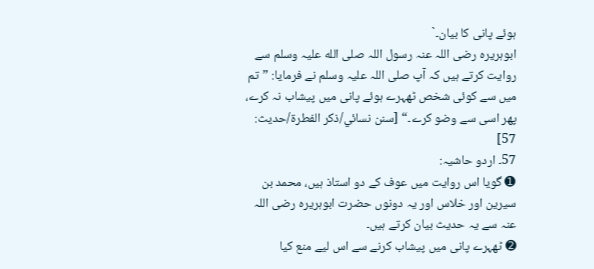ہوئے پانی کا بیان۔`
ابوہریرہ رضی اللہ عنہ رسول اللہ صلی الله علیہ وسلم سے روایت کرتے ہیں کہ آپ صلی اللہ علیہ وسلم نے فرمایا: ”تم میں سے کوئی شخص ٹھہرے ہوئے پانی میں پیشاب نہ کرے، پھر اسی سے وضو کرے۔“ [سنن نسائي/ذكر الفطرة/حدیث: 57]
57۔ اردو حاشیہ:
➊ گویا اس روایت میں عوف کے دو استاذ ہیں، محمد بن سیرین اور خلاس اور یہ دونوں حضرت ابوہریرہ رضی اللہ عنہ سے یہ حدیث بیان کرتے ہیں۔
➋ ٹھہرے پانی میں پیشاب کرنے سے اس لیے منع کیا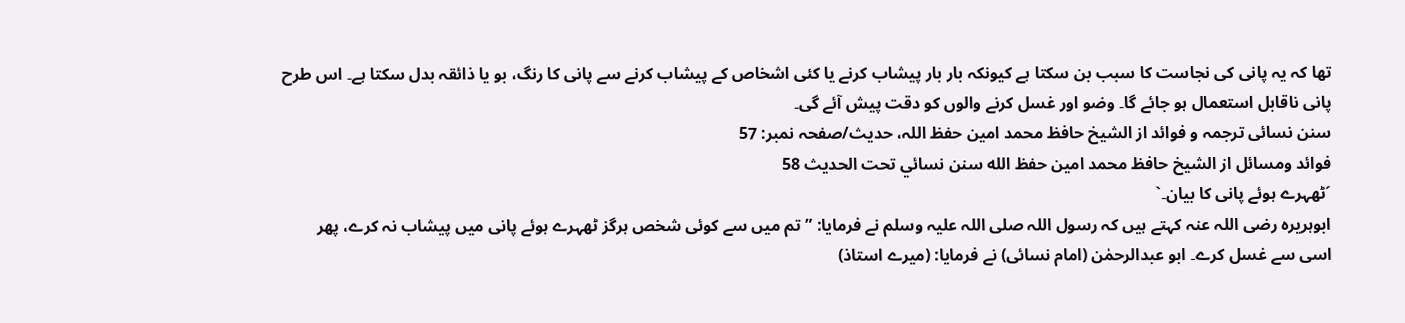تھا کہ یہ پانی کی نجاست کا سبب بن سکتا ہے کیونکہ بار بار پیشاب کرنے یا کئی اشخاص کے پیشاب کرنے سے پانی کا رنگ، بو یا ذائقہ بدل سکتا ہے۔ اس طرح پانی ناقابل استعمال ہو جائے گا۔ وضو اور غسل کرنے والوں کو دقت پیش آئے گی۔
سنن نسائی ترجمہ و فوائد از الشیخ حافظ محمد امین حفظ اللہ، حدیث/صفحہ نمبر: 57
فوائد ومسائل از الشيخ حافظ محمد امين حفظ الله سنن نسائي تحت الحديث 58
´ٹھہرے ہوئے پانی کا بیان۔`
ابوہریرہ رضی اللہ عنہ کہتے ہیں کہ رسول اللہ صلی اللہ علیہ وسلم نے فرمایا: ”تم میں سے کوئی شخص ہرگز ٹھہرے ہوئے پانی میں پیشاب نہ کرے، پھر اسی سے غسل کرے۔ ابو عبدالرحمٰن (امام نسائی) نے فرمایا: (میرے استاذ)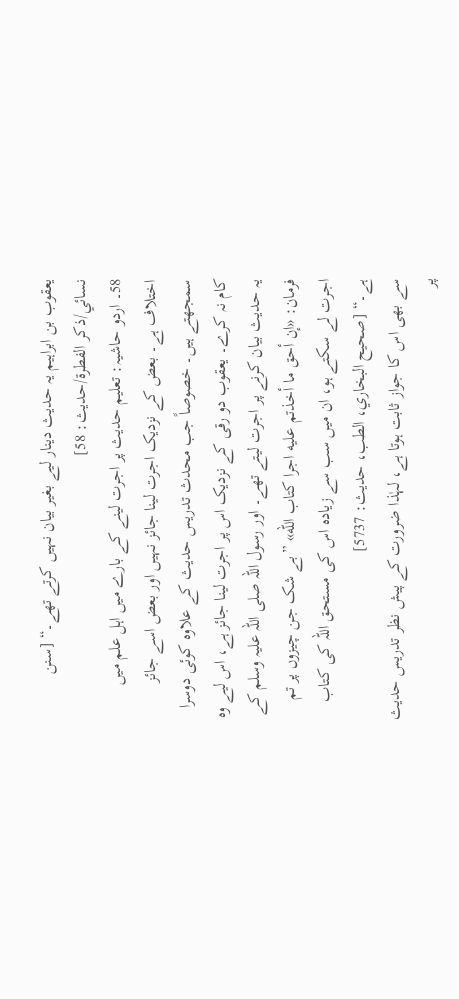یعقوب بن ابراہیم یہ حدیث دینار لیے بغیر بیان نہیں کرتے تھے۔“ [سنن نسائي/ذكر الفطرة/حدیث: 58]
58۔ اردو حاشیہ: تعلیم حدیث پر اجرت لینے کے بارے میں اہل علم میں اختلاف ہے۔ بعض کے نزدیک اجرت لینا جائز نہیں اور بعض اسے جائز سمجھتے ہیں۔ خصوصاً جب محدث تدریس حدیث کے علاوہ کوئی دوسرا کام نہ کرے۔ یعقوب دو رقی کے نزدیک اس پر اجرت لینا جائز ہے، اس لیے وہ یہ حدیث بیان کرنے پر اجرت لیتے تھے۔ اور رسول اللہ صلی اللہ علیہ وسلم کے فرمان: «إن أحق ما أخذتم عليه اجرا كتاب الله» ”بے شک جن چیزوں پر تم اجرت لے سکتے ہو، ان میں سب سے زیادہ اس کی مستحق اللہ کی کتاب ہے۔“ [صحیح البخاري، الطب، حدیث: 5737]
سے بھی اس کا جواز ثابت ہوتا ہے، لہٰذا ضرورت کے پیش نظر تدریس حدیث پر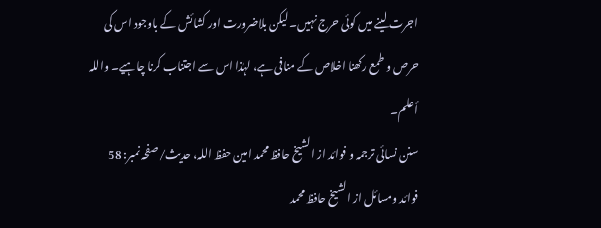اجرت لینے میں کوئی حرج نہیں۔ لیکن بلاضرورت اور کشائش کے باوجود اس کی حرص و طمع رکھنا اخلاص کے منافی ہے، لہٰذا اس سے اجتناب کرنا چاہیے۔ واللہ أعلم۔
سنن نسائی ترجمہ و فوائد از الشیخ حافظ محمد امین حفظ اللہ، حدیث/صفحہ نمبر: 58
فوائد ومسائل از الشيخ حافظ محمد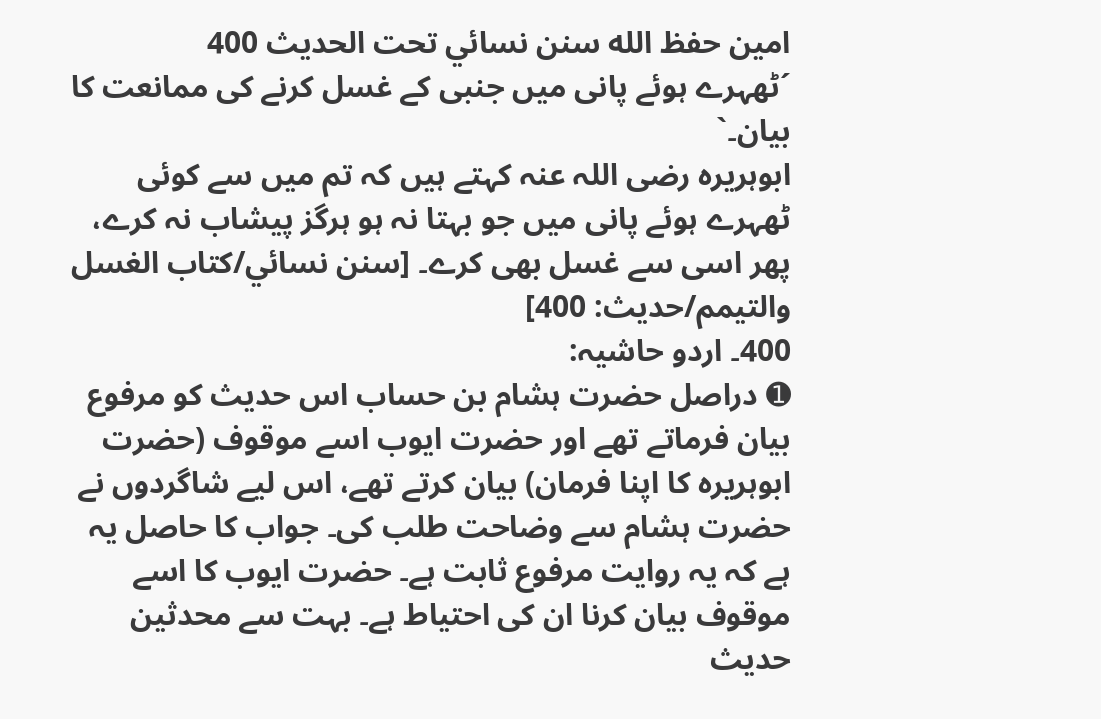امين حفظ الله سنن نسائي تحت الحديث 400
´ٹھہرے ہوئے پانی میں جنبی کے غسل کرنے کی ممانعت کا بیان۔`
ابوہریرہ رضی اللہ عنہ کہتے ہیں کہ تم میں سے کوئی ٹھہرے ہوئے پانی میں جو بہتا نہ ہو ہرگز پیشاب نہ کرے، پھر اسی سے غسل بھی کرے۔ [سنن نسائي/كتاب الغسل والتيمم/حدیث: 400]
400۔ اردو حاشیہ:
➊ دراصل حضرت ہشام بن حساب اس حدیث کو مرفوع بیان فرماتے تھے اور حضرت ایوب اسے موقوف (حضرت ابوہریرہ کا اپنا فرمان) بیان کرتے تھے، اس لیے شاگردوں نے حضرت ہشام سے وضاحت طلب کی۔ جواب کا حاصل یہ ہے کہ یہ روایت مرفوع ثابت ہے۔ حضرت ایوب کا اسے موقوف بیان کرنا ان کی احتیاط ہے۔ بہت سے محدثین حدیث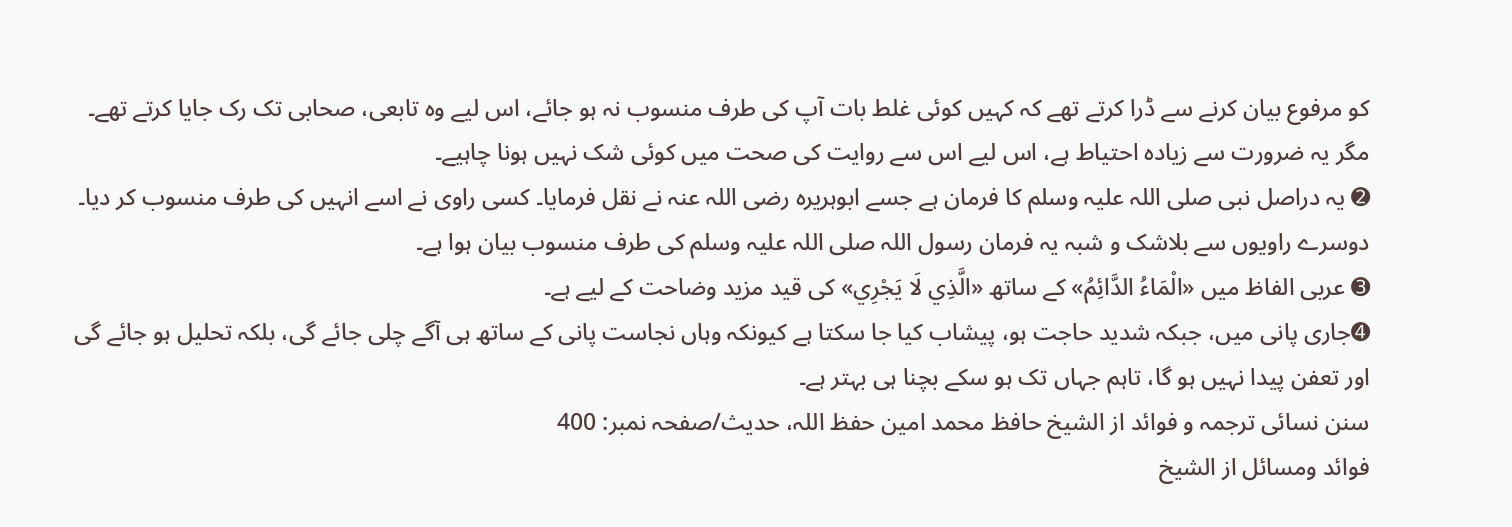کو مرفوع بیان کرنے سے ڈرا کرتے تھے کہ کہیں کوئی غلط بات آپ کی طرف منسوب نہ ہو جائے، اس لیے وہ تابعی، صحابی تک رک جایا کرتے تھے۔ مگر یہ ضرورت سے زیادہ احتیاط ہے، اس لیے اس سے روایت کی صحت میں کوئی شک نہیں ہونا چاہیے۔
➋ یہ دراصل نبی صلی اللہ علیہ وسلم کا فرمان ہے جسے ابوہریرہ رضی اللہ عنہ نے نقل فرمایا۔ کسی راوی نے اسے انہیں کی طرف منسوب کر دیا۔ دوسرے راویوں سے بلاشک و شبہ یہ فرمان رسول اللہ صلی اللہ علیہ وسلم کی طرف منسوب بیان ہوا ہے۔
➌ عربی الفاظ میں «الْمَاءُ الدَّائِمُ» کے ساتھ «الَّذِي لَا يَجْرِي» کی قید مزید وضاحت کے لیے ہے۔
➍جاری پانی میں، جبکہ شدید حاجت ہو، پیشاب کیا جا سکتا ہے کیونکہ وہاں نجاست پانی کے ساتھ ہی آگے چلی جائے گی، بلکہ تحلیل ہو جائے گی اور تعفن پیدا نہیں ہو گا، تاہم جہاں تک ہو سکے بچنا ہی بہتر ہے۔
سنن نسائی ترجمہ و فوائد از الشیخ حافظ محمد امین حفظ اللہ، حدیث/صفحہ نمبر: 400
فوائد ومسائل از الشيخ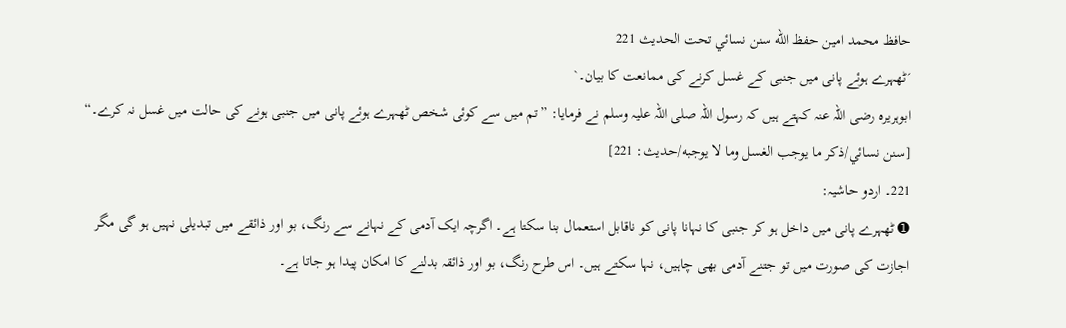حافظ محمد امين حفظ الله سنن نسائي تحت الحديث 221
´ٹھہرے ہوئے پانی میں جنبی کے غسل کرنے کی ممانعت کا بیان۔`
ابوہریرہ رضی اللہ عنہ کہتے ہیں کہ رسول اللہ صلی اللہ علیہ وسلم نے فرمایا: ”تم میں سے کوئی شخص ٹھہرے ہوئے پانی میں جنبی ہونے کی حالت میں غسل نہ کرے۔“ [سنن نسائي/ذكر ما يوجب الغسل وما لا يوجبه/حدیث: 221]
221۔ اردو حاشیہ:
➊ ٹھہرے پانی میں داخل ہو کر جنبی کا نہانا پانی کو ناقابل استعمال بنا سکتا ہے۔ اگرچہ ایک آدمی کے نہانے سے رنگ، بو اور ذائقے میں تبدیلی نہیں ہو گی مگر اجازت کی صورت میں تو جتنے آدمی بھی چاہیں، نہا سکتے ہیں۔ اس طرح رنگ، بو اور ذائقہ بدلنے کا امکان پیدا ہو جاتا ہے۔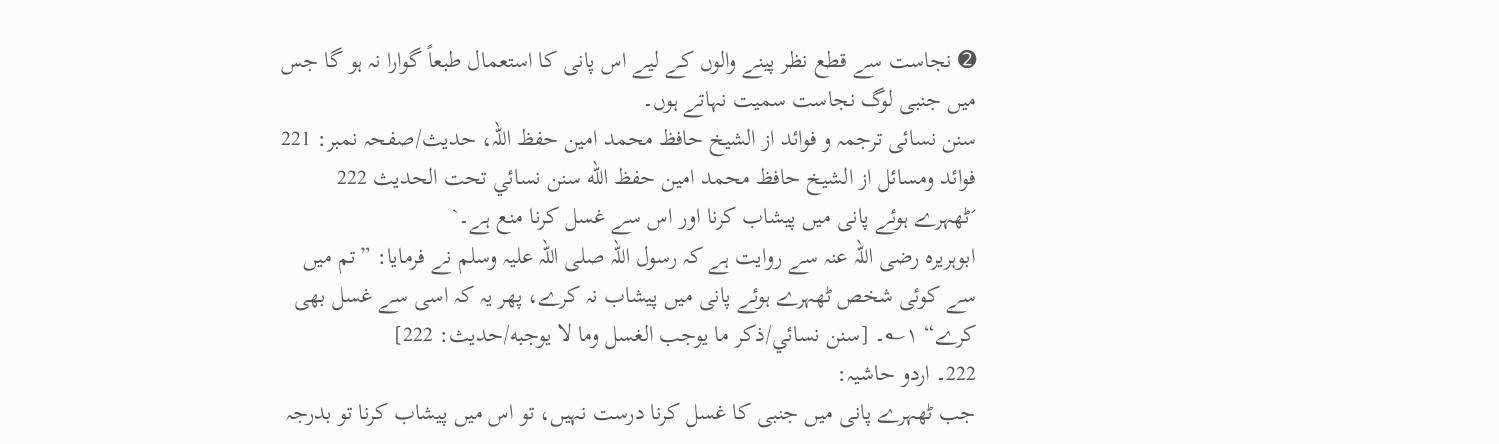➋ نجاست سے قطع نظر پینے والوں کے لیے اس پانی کا استعمال طبعاً گوارا نہ ہو گا جس میں جنبی لوگ نجاست سمیت نہاتے ہوں۔
سنن نسائی ترجمہ و فوائد از الشیخ حافظ محمد امین حفظ اللہ، حدیث/صفحہ نمبر: 221
فوائد ومسائل از الشيخ حافظ محمد امين حفظ الله سنن نسائي تحت الحديث 222
´ٹھہرے ہوئے پانی میں پیشاب کرنا اور اس سے غسل کرنا منع ہے۔`
ابوہریرہ رضی اللہ عنہ سے روایت ہے کہ رسول اللہ صلی اللہ علیہ وسلم نے فرمایا: ”تم میں سے کوئی شخص ٹھہرے ہوئے پانی میں پیشاب نہ کرے، پھر یہ کہ اسی سے غسل بھی کرے“ ۱؎۔ [سنن نسائي/ذكر ما يوجب الغسل وما لا يوجبه/حدیث: 222]
222۔ اردو حاشیہ:
جب ٹھہرے پانی میں جنبی کا غسل کرنا درست نہیں، تو اس میں پیشاب کرنا تو بدرجہ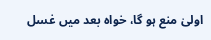اولیٰ منع ہو گا، خواہ بعد میں غسل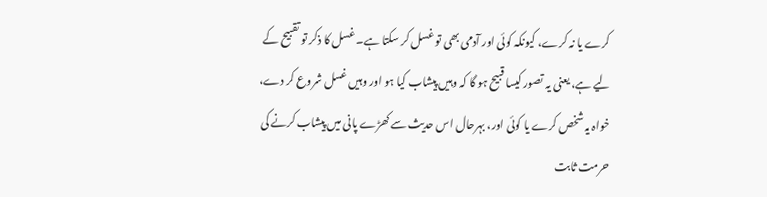کرے یا نہ کرے، کیونکہ کوئی اور آدمی بھی تو غسل کر سکتا ہے۔ غسل کا ذکر تو تقبیح کے لیے ہے، یعنی یہ تصور کیسا قبیح ہو گا کہ وہیں پیشاب کیا ہو اور وہیں غسل شروع کر دے، خواہ یہ شخص کرے یا کوئی اور، بہرحال اس حدیث سے کھڑے پانی میں پیشاب کرنے کی حرمت ثابت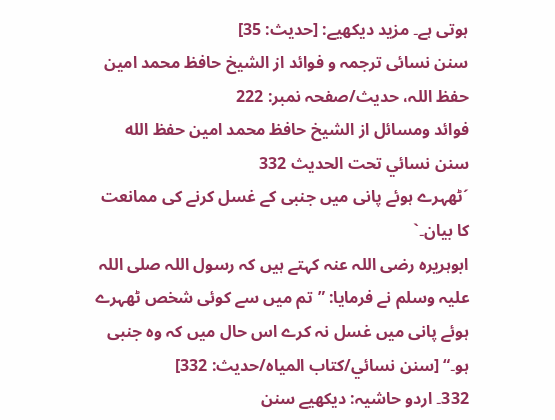ہوتی ہے۔ مزید دیکھیے: [حديث: 35]
سنن نسائی ترجمہ و فوائد از الشیخ حافظ محمد امین حفظ اللہ، حدیث/صفحہ نمبر: 222
فوائد ومسائل از الشيخ حافظ محمد امين حفظ الله سنن نسائي تحت الحديث 332
´ٹھہرے ہوئے پانی میں جنبی کے غسل کرنے کی ممانعت کا بیان۔`
ابوہریرہ رضی اللہ عنہ کہتے ہیں کہ رسول اللہ صلی اللہ علیہ وسلم نے فرمایا: ”تم میں سے کوئی شخص ٹھہرے ہوئے پانی میں غسل نہ کرے اس حال میں کہ وہ جنبی ہو۔“ [سنن نسائي/كتاب المياه/حدیث: 332]
332۔ اردو حاشیہ: دیکھیے سنن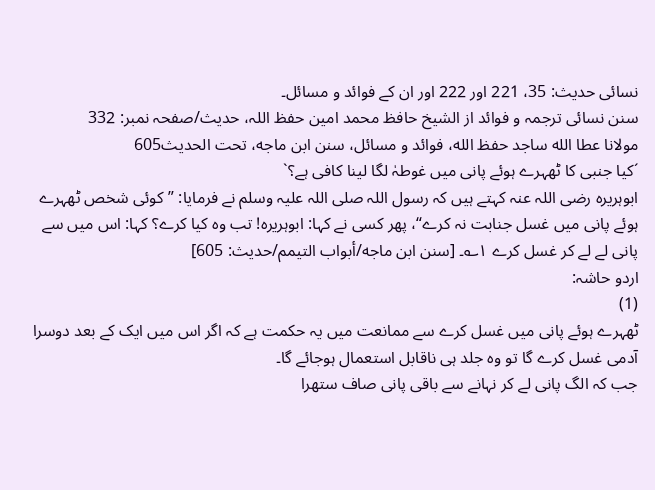نسائی حدیث: 35، 221 اور 222 اور ان کے فوائد و مسائل۔
سنن نسائی ترجمہ و فوائد از الشیخ حافظ محمد امین حفظ اللہ، حدیث/صفحہ نمبر: 332
مولانا عطا الله ساجد حفظ الله، فوائد و مسائل، سنن ابن ماجه، تحت الحديث605
´کیا جنبی کا ٹھہرے ہوئے پانی میں غوطہٰ لگا لینا کافی ہے؟`
ابوہریرہ رضی اللہ عنہ کہتے ہیں کہ رسول اللہ صلی اللہ علیہ وسلم نے فرمایا: ”کوئی شخص ٹھہرے ہوئے پانی میں غسل جنابت نہ کرے“، پھر کسی نے کہا: ابوہریرہ! تب وہ کیا کرے؟ کہا: اس میں سے پانی لے لے کر غسل کرے ۱؎۔ [سنن ابن ماجه/أبواب التيمم/حدیث: 605]
اردو حاشہ:
(1)
ٹھہرے ہوئے پانی میں غسل کرے سے ممانعت میں یہ حکمت ہے کہ اگر اس میں ایک کے بعد دوسرا آدمی غسل کرے گا تو وہ جلد ہی ناقابل استعمال ہوجائے گا۔
جب کہ الگ پانی لے کر نہانے سے باقی پانی صاف ستھرا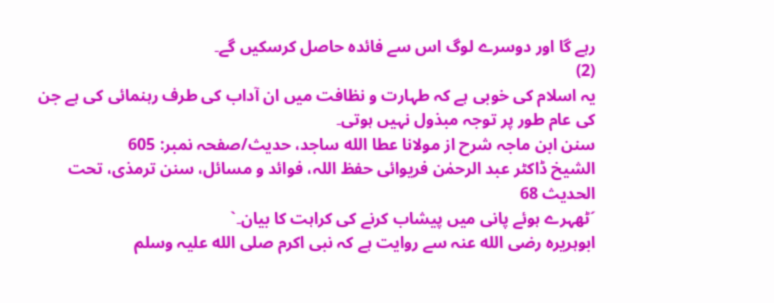رہے گا اور دوسرے لوگ اس سے فائدہ حاصل کرسکیں گے۔
(2)
یہ اسلام کی خوبی ہے کہ طہارت و نظافت میں ان آداب کی طرف رہنمائی کی ہے جن کی عام طور پر توجہ مبذول نہیں ہوتی۔
سنن ابن ماجہ شرح از مولانا عطا الله ساجد، حدیث/صفحہ نمبر: 605
الشیخ ڈاکٹر عبد الرحمٰن فریوائی حفظ اللہ، فوائد و مسائل، سنن ترمذی، تحت الحديث 68
´ٹھہرے ہوئے پانی میں پیشاب کرنے کی کراہت کا بیان۔`
ابوہریرہ رضی الله عنہ سے روایت ہے کہ نبی اکرم صلی الله علیہ وسلم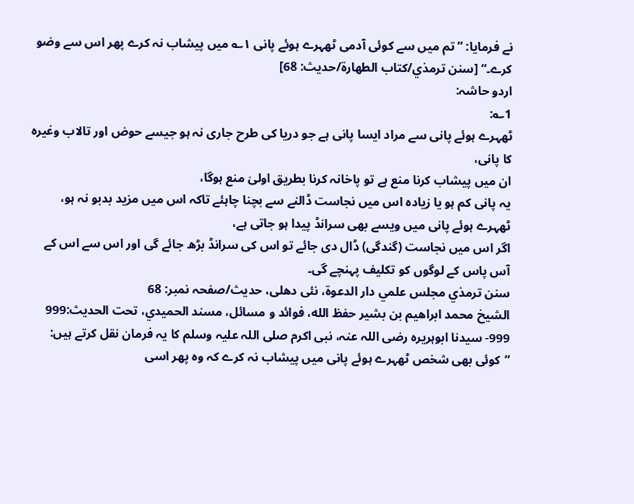نے فرمایا: ”تم میں سے کوئی آدمی ٹھہرے ہوئے پانی ۱؎ میں پیشاب نہ کرے پھر اس سے وضو کرے۔“ [سنن ترمذي/كتاب الطهارة/حدیث: 68]
اردو حاشہ:
1؎:
ٹھہرے ہوئے پانی سے مراد ایسا پانی ہے جو دریا کی طرح جاری نہ ہو جیسے حوض اور تالاب وغیرہ کا پانی،
ان میں پیشاب کرنا منع ہے تو پاخانہ کرنا بطریق اولیٰ منع ہوگا،
یہ پانی کم ہو یا زیادہ اس میں نجاست ڈالنے سے بچنا چاہئے تاکہ اس میں مزید بدبو نہ ہو،
ٹھہرے ہوئے پانی میں ویسے بھی سرانڈ پیدا ہو جاتی ہے،
اگر اس میں نجاست (گندگی) ڈال دی جائے تو اس کی سرانڈ بڑھ جائے گی اور اس سے اس کے آس پاس کے لوگوں کو تکلیف پہنچے گی۔
سنن ترمذي مجلس علمي دار الدعوة، نئى دهلى، حدیث/صفحہ نمبر: 68
الشيخ محمد ابراهيم بن بشير حفظ الله، فوائد و مسائل، مسند الحميدي، تحت الحديث:999
999- سیدنا ابوہریرہ رضی اللہ عنہ، نبی اکرم صلی اللہ علیہ وسلم کا یہ فرمان نقل کرتے ہیں: ”کوئی بھی شخص ٹھہرے ہوئے پانی میں پیشاب نہ کرے کہ وہ پھر اسی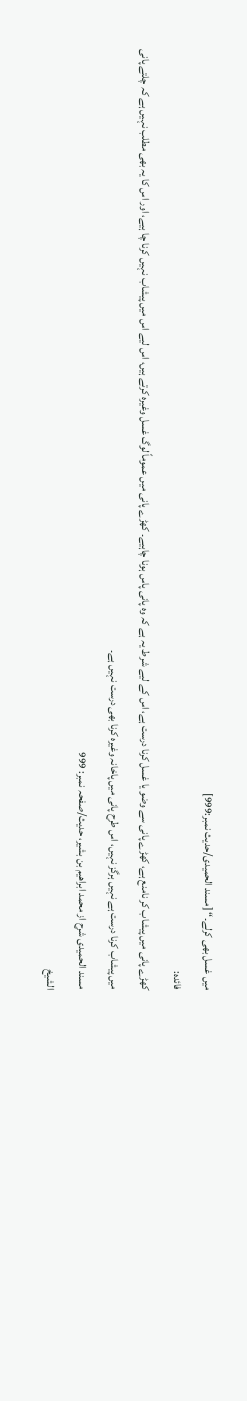میں غسل بھی کرلے۔“ [مسند الحمیدی/حدیث نمبر:999]
فائدہ:
کھڑے پانی میں پیشاب کر نامنع ہے، کھڑے پانی سے وضو یا غسل کرنا درست ہے، اس کے لیے شرط یہ ہے کہ وہ پانی پاس ہونا چاہیے۔ کھڑے پانی میں عموماً لوگ غسل وغیرہ کرتے ہیں، اس لیے اس میں پیشاب نہیں کرنا چا ہیے، اور اس کا یہ بھی مطلب نہیں ہے کہ چلتے پانی میں پیشاب کرنا درست ہے نہیں ہرگز نہیں، اس طرح پانی میں پاخانہ وغیرہ کرنا بھی درست نہیں ہے۔
مسند الحمیدی شرح از محمد ابراهيم بن بشير، حدیث/صفحہ نمبر: 999
الشيخ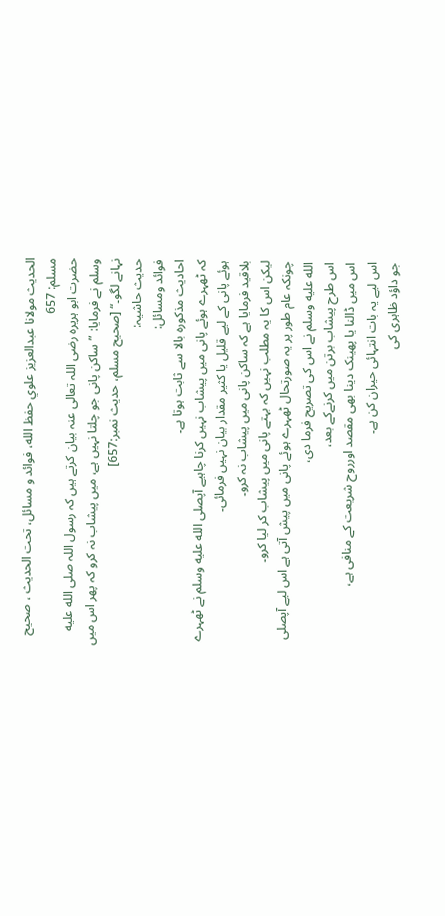الحديث مولانا عبدالعزيز علوي حفظ الله، فوائد و مسائل، تحت الحديث ، صحيح مسلم: 657
حضرت ابو ہریرہ رضی اللہ تعالی عنہ بیان کرتے ہیں کہ رسول اللہ صلى الله عليه وسلم نے فرمایا: ”ساکن پانی جو چلتا نہیں ہے، میں پیشاب نہ کرو کہ پھر اس میں نہانے لگو۔“ [صحيح مسلم، حديث نمبر:657]
حدیث حاشیہ:
فوائد ومسائل:
احادیث مذکورہ بالا سے ثابت ہوتا ہے۔
کہ ٹھہرے ہوئے پانی میں پیشاب نہیں کرنا چاہیے آپصلى الله عليه وسلم نے ٹھہرے ہوئے پانی کے لیے قلیل یا کثیر مقدار بیان نہیں فرمائی۔
بلاقید فرمایا ہے کہ ساکن پانی میں پیشاب نہ کرو۔
لیکن اس کا یہ مطلب نہیں کہ بہتے پانی میں پیشاب کر لیا کرو۔
چونکہ عام طور پر یہ صورتحال ٹھہرے ہوئے پانی میں پیش آتی ہے اس لیے آپصلى الله عليه وسلم نے اس کی تصریح فرما دی،
اس طرح پیشاب برتن میں کرنےکے بعد،
اس میں ڈالنا یا پھینک دینا بھی مقصد اورروح شریعت کے منافی ہے،
اس لیے یہ بات انتہائی حیران کن ہے۔
جو داؤد ظاہری کی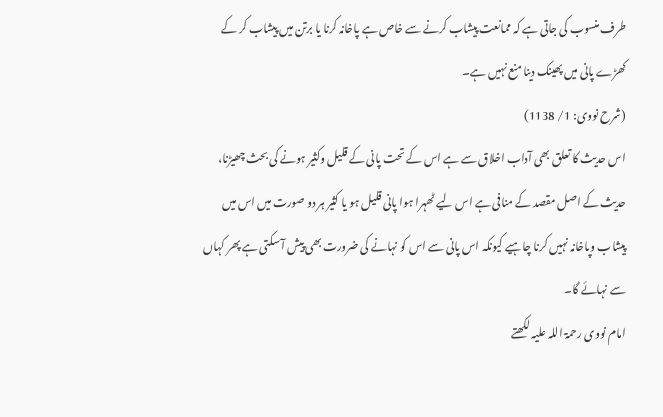طرف منسوب کی جاتی ہے کہ ممانعت پیشاب کرنے سے خاص ہے پاخانہ کرنا یا برتن میں پیشاب کر کے کھڑے پانی میں پھینک دینا منع نہیں ہے۔
(شرح نووی: 1/ 1138)
اس حدیث کا تعلق بھی آداب اخلاق سے ہے اس کے تحت پانی کے قلیل وکثیر ہونے کی بحث چھیڑنا،
حدیث کے اصل مقصد کے منافی ہے اس لیے ٹھہرا ہوا پانی قلیل ہو یا کثیر ہر دو صورت میں اس میں پیشاب وپاخانہ نہیں کرنا چاہیے کیونکہ اس پانی سے اس کو نہانے کی ضرورت بھی پیش آ سکتی ہے پھر کہاں سے نہائے گا۔
امام نووی رحمۃ اللہ علیہ لکھتے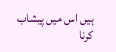ہیں اس میں پیشاب کرنا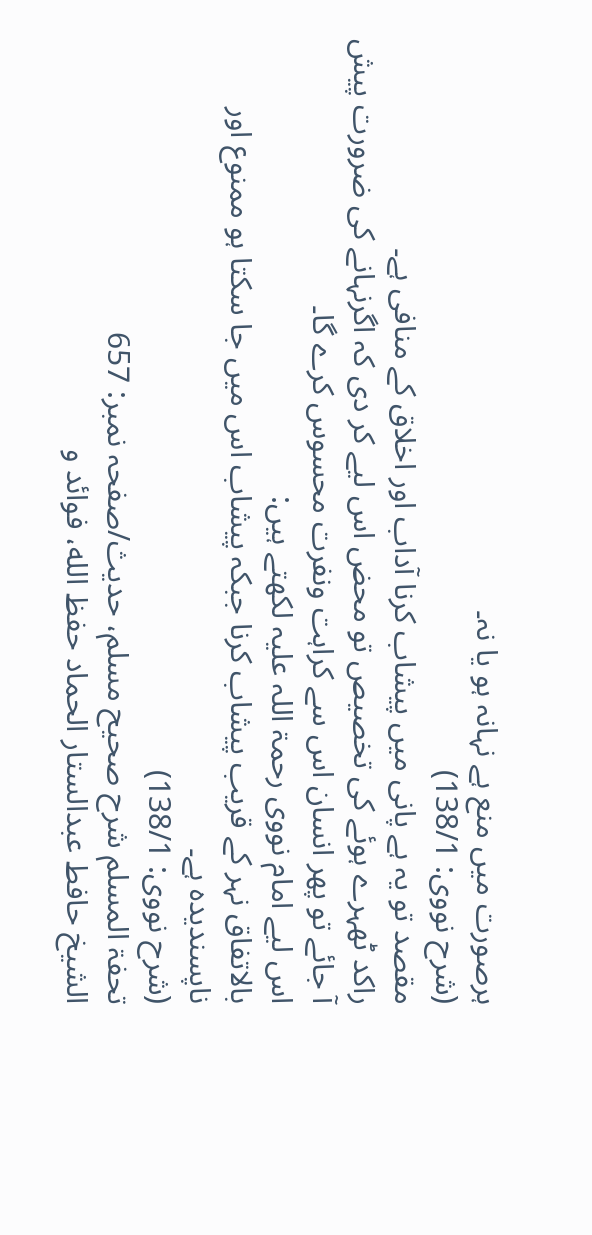ہرصورت میں منع ہے نہانہ ہو یا نہ۔
(شرح نووی: 138/1)
مقصد تو یہ ہے پانی میں پیشاب کرنا آداب اور اخلاق کے منافی ہے۔
راکد ٹھہرے ہوئے کی تخصیص تو محض اس لیے کر دی کہ اگرنہانے کی ضرورت پیش آ جائے تو پھر انسان اس سے کراہت ونفرت محسوس کرے گا۔
اس لیے امام نووی رحمۃ اللہ علیہ لکھتے ہیں:
بالاتفاق نہر کے قریب پیشاب کرنا جبکہ پیشاب اس میں جا سکتا ہو ممنوع اور ناپسندیدہ ہے۔
(شرح نووی: 138/1)
تحفۃ المسلم شرح صحیح مسلم، حدیث/صفحہ نمبر: 657
الشيخ حافط عبدالستار الحماد حفظ الله، فوائد و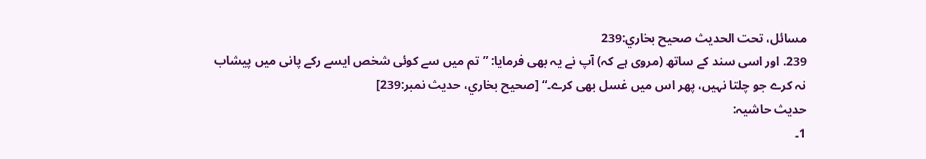مسائل، تحت الحديث صحيح بخاري:239
239. اور اسی سند کے ساتھ (مروی ہے کہ) آپ نے یہ بھی فرمایا: ”تم میں سے کوئی شخص ایسے رکے پانی میں پیشاب نہ کرے جو چلتا نہیں، پھر اس میں غسل بھی کرے۔“ [صحيح بخاري، حديث نمبر:239]
حدیث حاشیہ:
1۔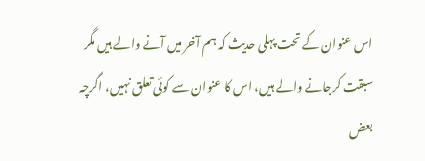اس عنوان کے تحت پہلی حدیث کہ ہم آخر میں آنے والے ہیں مگر سبقت کرجانے والے ہیں، اس کا عنوان سے کوئی تعلق نہیں، اگرچہ بعض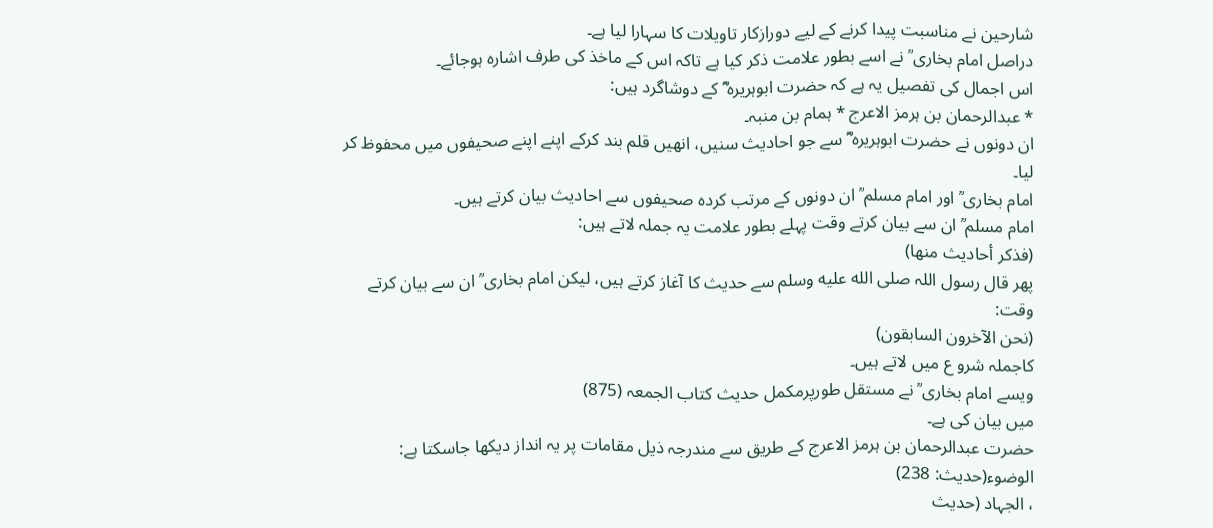شارحین نے مناسبت پیدا کرنے کے لیے دورازکار تاویلات کا سہارا لیا ہے۔
دراصل امام بخاری ؒ نے اسے بطور علامت ذکر کیا ہے تاکہ اس کے ماخذ کی طرف اشارہ ہوجائے۔
اس اجمال کی تفصیل یہ ہے کہ حضرت ابوہریرہ ؓ کے دوشاگرد ہیں:
* عبدالرحمان بن ہرمز الاعرج * ہمام بن منبہ۔
ان دونوں نے حضرت ابوہریرہ ؓ سے جو احادیث سنیں، انھیں قلم بند کرکے اپنے اپنے صحیفوں میں محفوظ کر لیا۔
امام بخاری ؒ اور امام مسلم ؒ ان دونوں کے مرتب کردہ صحیفوں سے احادیث بیان کرتے ہیں۔
امام مسلم ؒ ان سے بیان کرتے وقت پہلے بطور علامت یہ جملہ لاتے ہیں:
(فذكر أحاديث منها)
پھر قال رسول اللہ صلى الله عليه وسلم سے حدیث کا آغاز کرتے ہیں، لیکن امام بخاری ؒ ان سے بیان کرتے وقت:
(نحن الآخرون السابقون)
کاجملہ شرو ع میں لاتے ہیں۔
ویسے امام بخاری ؒ نے مستقل طورپرمکمل حدیث کتاب الجمعہ (875)
میں بیان کی ہے۔
حضرت عبدالرحمان بن ہرمز الاعرج کے طریق سے مندرجہ ذیل مقامات پر یہ انداز دیکھا جاسکتا ہے:
الوضوء(حدیث: 238)
، الجہاد (حدیث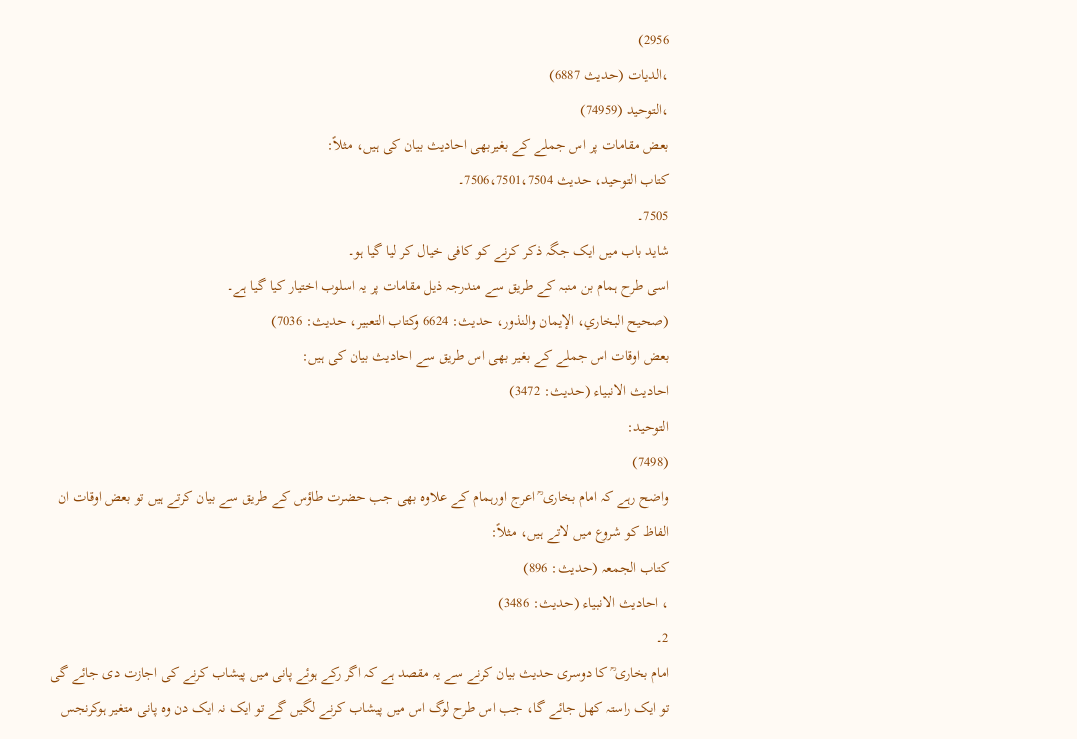2956)
،الدیات (حدیث 6887)
،التوحید (74959)
بعض مقامات پر اس جملے کے بغیربھی احادیث بیان کی ہیں، مثلاً:
کتاب التوحید، حدیث 7506،7501،7504۔
7505۔
شاید باب میں ایک جگہ ذکر کرنے کو کافی خیال کر لیا گیا ہو۔
اسی طرح ہمام بن منبہ کے طریق سے مندرجہ ذیل مقامات پر یہ اسلوب اختیار کیا گیا ہے۔
(صحیح البخاري، الإیمان والنذور، حدیث: 6624 وکتاب التعبیر، حدیث: 7036)
بعض اوقات اس جملے کے بغیر بھی اس طریق سے احادیث بیان کی ہیں:
احادیث الانبیاء (حدیث: 3472)
التوحید:
(7498)
واضح رہے کہ امام بخاری ؒ اعرج اورہمام کے علاوہ بھی جب حضرت طاؤس کے طریق سے بیان کرتے ہیں تو بعض اوقات ان الفاظ کو شروع میں لاتے ہیں، مثلاً:
کتاب الجمعہ (حدیث: 896)
، احادیث الانبیاء (حدیث: 3486)
2۔
امام بخاری ؒ کا دوسری حدیث بیان کرنے سے یہ مقصد ہے کہ اگر رکے ہوئے پانی میں پیشاب کرنے کی اجازت دی جائے گی تو ایک راستہ کھل جائے گا، جب اس طرح لوگ اس میں پیشاب کرنے لگیں گے تو ایک نہ ایک دن وہ پانی متغیر ہوکرنجس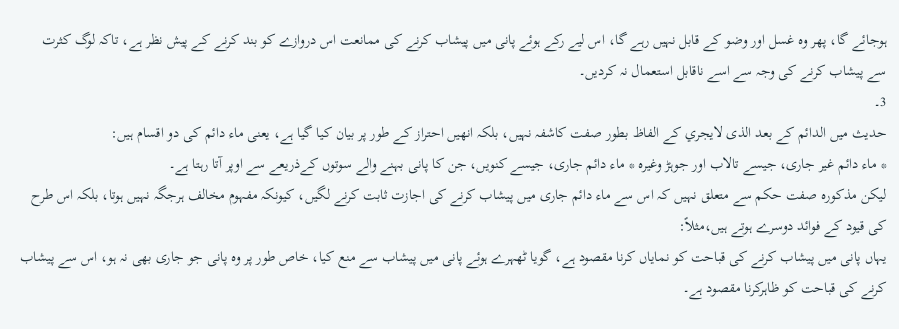ہوجائے گا، پھر وہ غسل اور وضو کے قابل نہیں رہے گا، اس لیے رکے ہوئے پانی میں پیشاب کرنے کی ممانعت اس دروازے کو بند کرنے کے پیش نظر ہے، تاکہ لوگ کثرت سے پیشاب کرنے کی وجہ سے اسے ناقابل استعمال نہ کردیں۔
3۔
حدیث میں الدائم کے بعد الذی لایجري کے الفاظ بطور صفت کاشفہ نہیں، بلکہ انھیں احتراز کے طور پر بیان کیا گیا ہے، یعنی ماء دائم کی دو اقسام ہیں:
* ماء دائم غیر جاری، جیسے تالاب اور جوہڑ وغیرہ * ماء دائم جاری، جیسے کنویں، جن کا پانی بہنے والے سوتوں کےذریعے سے اوپر آتا رہتا ہے۔
لیکن مذکورہ صفت حکم سے متعلق نہیں کہ اس سے ماء دائم جاری میں پیشاب کرنے کی اجازت ثابت کرنے لگیں، کیونکہ مفہوم مخالف ہرجگہ نہیں ہوتا، بلکہ اس طرح کی قیود کے فوائد دوسرے ہوتے ہیں،مثلاً:
یہاں پانی میں پیشاب کرنے کی قباحت کو نمایاں کرنا مقصود ہے، گویا ٹھہرے ہوئے پانی میں پیشاب سے منع کیا، خاص طور پر وہ پانی جو جاری بھی نہ ہو، اس سے پیشاب کرنے کی قباحت کو ظاہرکرنا مقصود ہے۔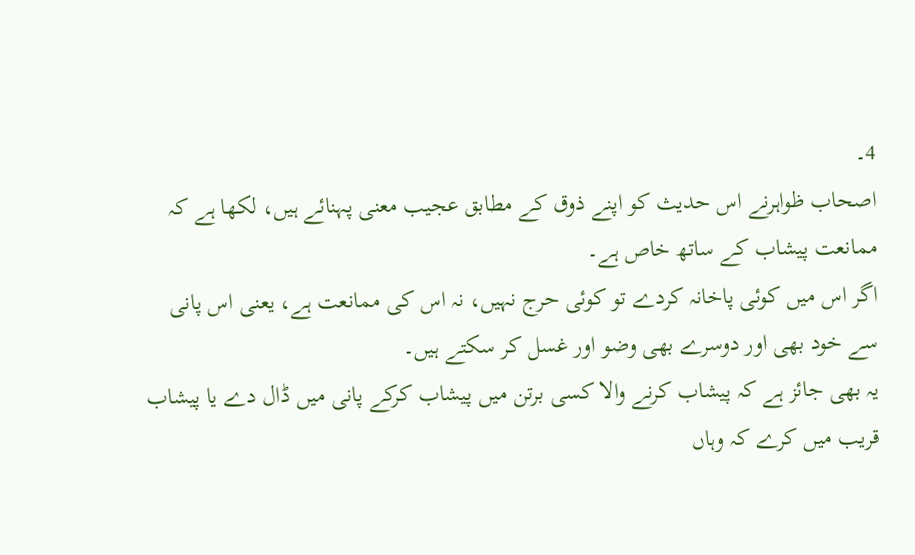4۔
اصحاب ظواہرنے اس حدیث کو اپنے ذوق کے مطابق عجیب معنی پہنائے ہیں، لکھا ہے کہ ممانعت پیشاب کے ساتھ خاص ہے۔
اگر اس میں کوئی پاخانہ کردے تو کوئی حرج نہیں، نہ اس کی ممانعت ہے، یعنی اس پانی سے خود بھی اور دوسرے بھی وضو اور غسل کر سکتے ہیں۔
یہ بھی جائز ہے کہ پیشاب کرنے والا کسی برتن میں پیشاب کرکے پانی میں ڈال دے یا پیشاب قریب میں کرے کہ وہاں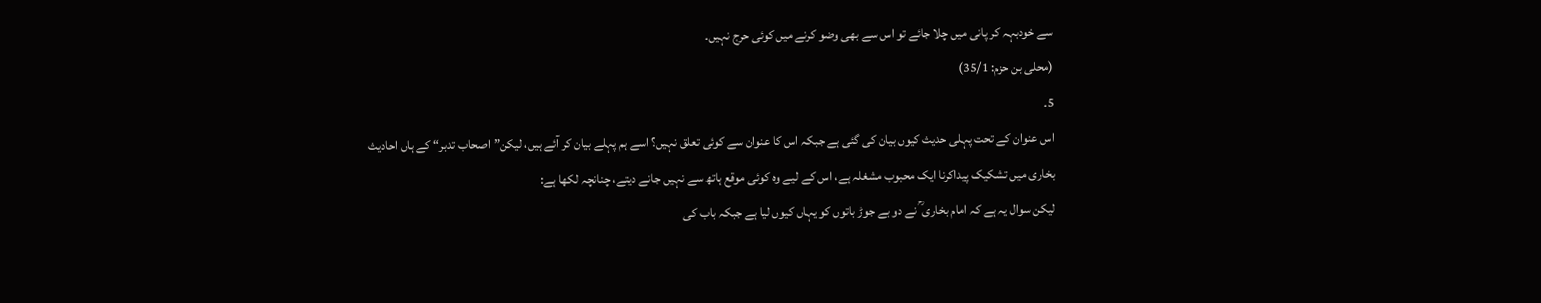سے خودبہہ کر پانی میں چلا جائے تو اس سے بھی وضو کرنے میں کوئی حرج نہیں۔
(محلی بن حزم: 35/1)
5۔
اس عنوان کے تحت پہلی حدیث کیوں بیان کی گئی ہے جبکہ اس کا عنوان سے کوئی تعلق نہیں؟ اسے ہم پہلے بیان کر آئے ہیں، لیکن”اصحاب تدبر“ کے ہاں احادیث بخاری میں تشکیک پیداکرنا ایک محبوب مشغلہ ہے، اس کے لیے وہ کوئی موقع ہاتھ سے نہیں جانے دیتے، چنانچہ لکھا ہے:
لیکن سوال یہ ہے کہ امام بخاری ؒ نے دو بے جوڑ باتوں کو یہاں کیوں لیا ہے جبکہ باب کی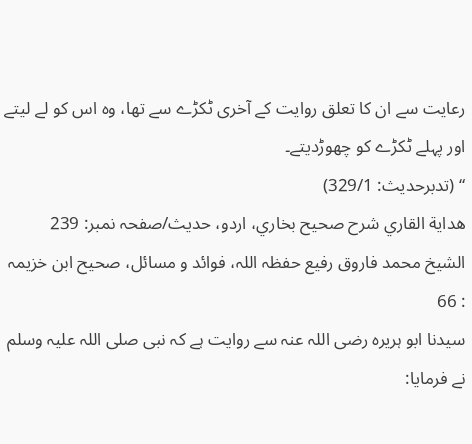رعایت سے ان کا تعلق روایت کے آخری ٹکڑے سے تھا، وہ اس کو لے لیتے اور پہلے ٹکڑے کو چھوڑدیتے۔
“ (تدبرحدیث: 329/1)
هداية القاري شرح صحيح بخاري، اردو، حدیث/صفحہ نمبر: 239
الشيخ محمد فاروق رفیع حفظہ اللہ، فوائد و مسائل، صحیح ابن خزیمہ : 66
سیدنا ابو ہریرہ رضی اللہ عنہ سے روایت ہے کہ نبی صلی اللہ علیہ وسلم نے فرمایا: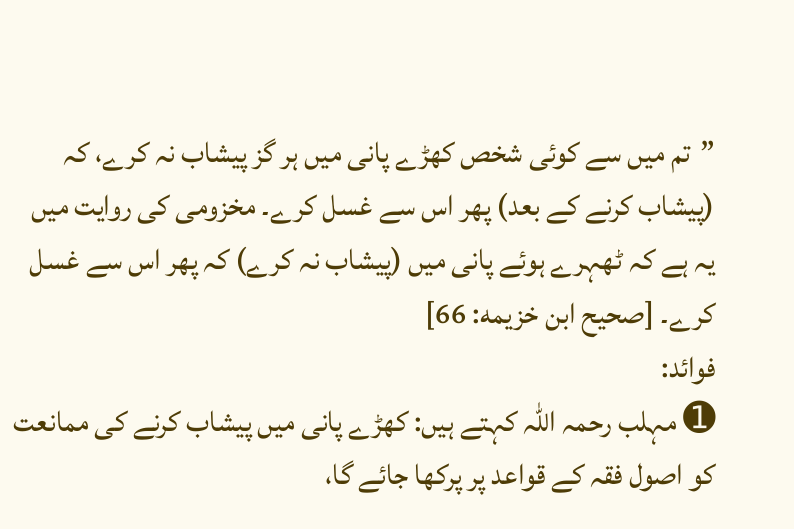”تم میں سے کوئی شخص کھڑے پانی میں ہر گز پیشاب نہ کرے، کہ (پیشاب کرنے کے بعد) پھر اس سے غسل کرے۔ مخزومی کی روایت میں یہ ہے کہ ٹھہرے ہوئے پانی میں (پیشاب نہ کرے) کہ پھر اس سے غسل کرے۔ [صحيح ابن خزيمه: 66]
فوائد:
➊ مہلب رحمہ اللہ کہتے ہیں: کھڑے پانی میں پیشاب کرنے کی ممانعت کو اصول فقہ کے قواعد پر پرکھا جائے گا،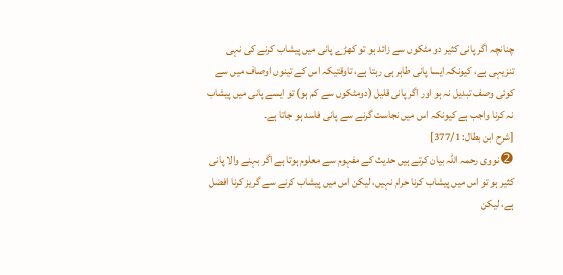چنانچہ اگر پانی کثیر دو مٹکوں سے زائد ہو تو کھڑے پانی میں پیشاب کرنے کی نہی تنزیہی ہے، کیونکہ ایسا پانی طاہر ہی رہتا ہے، تاوقتیکہ اس کے تینوں اوصاف میں سے کوئی وصف تبدیل نہ ہو اور اگر پانی قلیل (دومٹکوں سے کم ہو) تو ایسے پانی میں پیشاب نہ کرنا واجب ہے کیونکہ اس میں نجاست گرنے سے پانی فاسد ہو جاتا ہے۔
[شرح ابن بطال: 377/1]
➋ نووی رحمہ اللہ بیان کرتے ہیں حدیث کے مفہوم سے معلوم ہوتا ہے اگر بہنے والا پانی کثیر ہو تو اس میں پیشاب کرنا حرام نہیں، لیکن اس میں پیشاب کرنے سے گریز کرنا افضل ہے، لیکن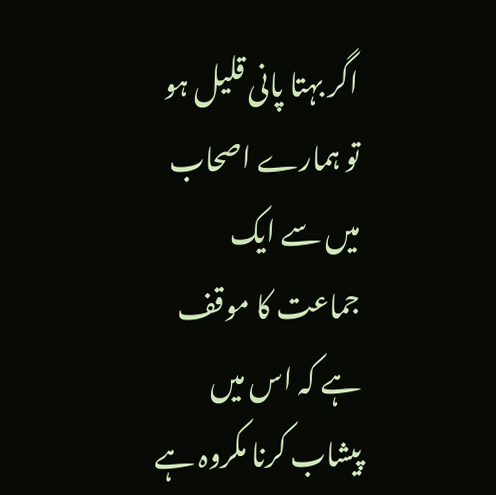اگر بہتا پانی قلیل ہو تو ہمارے اصحاب میں سے ایک جماعت کا موقف ہے کہ اس میں پیشاب کرنا مکروہ ہے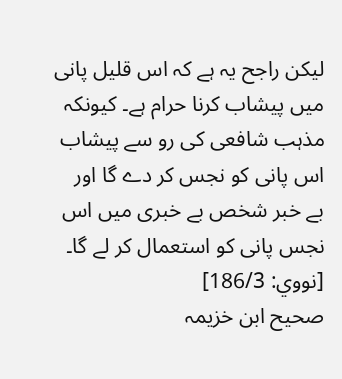لیکن راجح یہ ہے کہ اس قلیل پانی میں پیشاب کرنا حرام ہے۔ کیونکہ مذہب شافعی کی رو سے پیشاب اس پانی کو نجس کر دے گا اور بے خبر شخص بے خبری میں اس نجس پانی کو استعمال کر لے گا۔
[نووي: 186/3]
صحیح ابن خزیمہ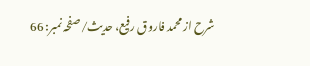شرح از محمد فاروق رفیع، حدیث/صفحہ نمبر: 66